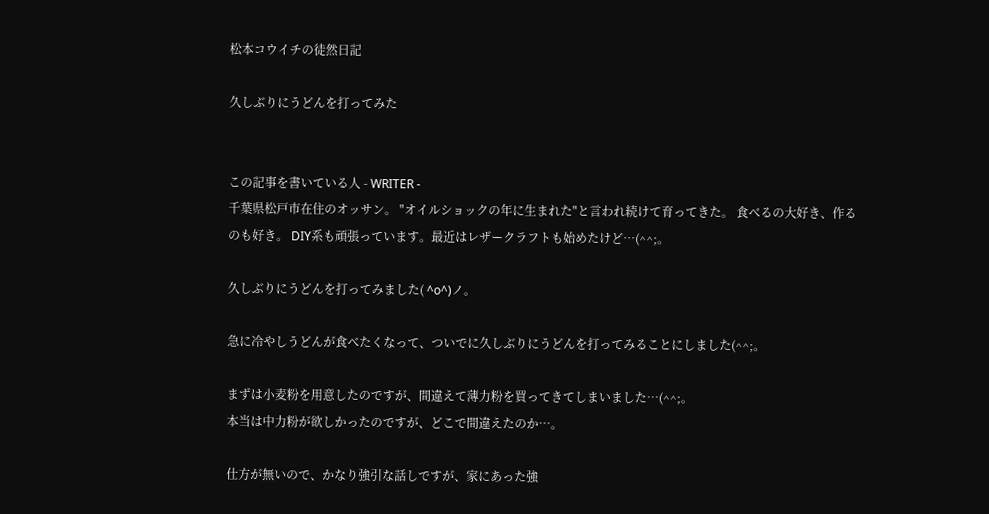松本コウイチの徒然日記

久しぶりにうどんを打ってみた


この記事を書いている人 - WRITER -
千葉県松戸市在住のオッサン。 "オイルショックの年に生まれた"と言われ続けて育ってきた。 食べるの大好き、作るのも好き。 DIY系も頑張っています。最近はレザークラフトも始めたけど…(^^;。

久しぶりにうどんを打ってみました( ^o^)ノ。

急に冷やしうどんが食べたくなって、ついでに久しぶりにうどんを打ってみることにしました(^^;。

まずは小麦粉を用意したのですが、間違えて薄力粉を買ってきてしまいました…(^^;。
本当は中力粉が欲しかったのですが、どこで間違えたのか…。

仕方が無いので、かなり強引な話しですが、家にあった強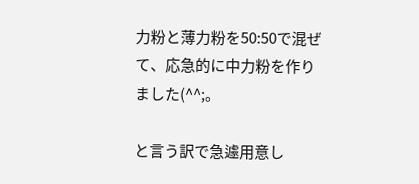力粉と薄力粉を50:50で混ぜて、応急的に中力粉を作りました(^^;。

と言う訳で急遽用意し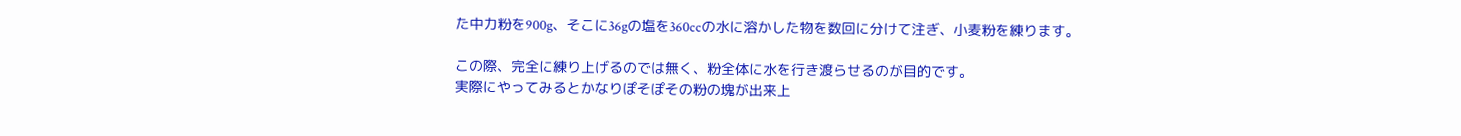た中力粉を900g、そこに36gの塩を360ccの水に溶かした物を数回に分けて注ぎ、小麦粉を練ります。

この際、完全に練り上げるのでは無く、粉全体に水を行き渡らせるのが目的です。
実際にやってみるとかなりぽそぽその粉の塊が出来上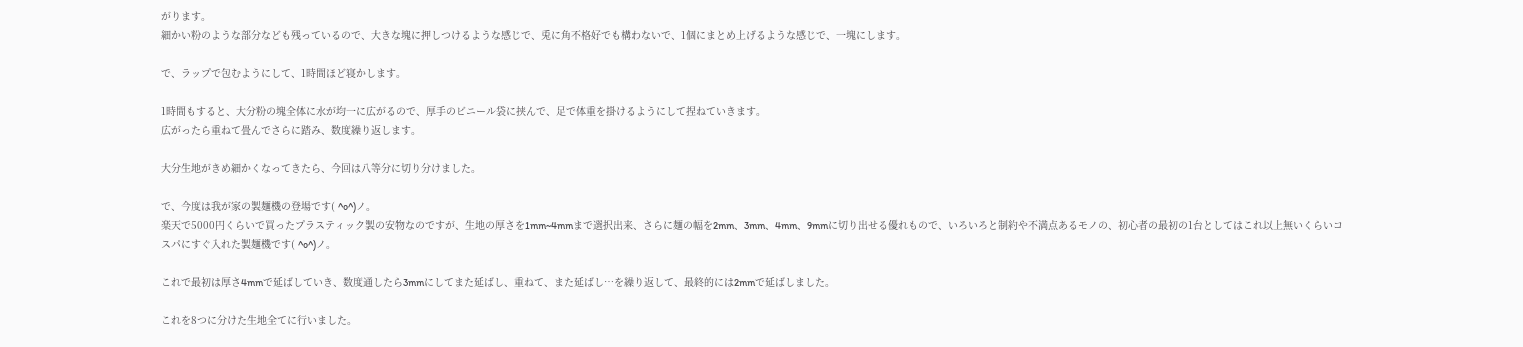がります。
細かい粉のような部分なども残っているので、大きな塊に押しつけるような感じで、兎に角不格好でも構わないで、1個にまとめ上げるような感じで、一塊にします。

で、ラップで包むようにして、1時間ほど寝かします。

1時間もすると、大分粉の塊全体に水が均一に広がるので、厚手のビニール袋に挟んで、足で体重を掛けるようにして捏ねていきます。
広がったら重ねて畳んでさらに踏み、数度繰り返します。

大分生地がきめ細かくなってきたら、今回は八等分に切り分けました。

で、今度は我が家の製麺機の登場です( ^o^)ノ。
楽天で5000円くらいで買ったプラスティック製の安物なのですが、生地の厚さを1mm~4mmまで選択出来、さらに麺の幅を2mm、3mm、4mm、9mmに切り出せる優れもので、いろいろと制約や不満点あるモノの、初心者の最初の1台としてはこれ以上無いくらいコスパにすぐ入れた製麺機です( ^o^)ノ。

これで最初は厚さ4mmで延ばしていき、数度通したら3mmにしてまた延ばし、重ねて、また延ばし…を繰り返して、最終的には2mmで延ばしました。

これを8つに分けた生地全てに行いました。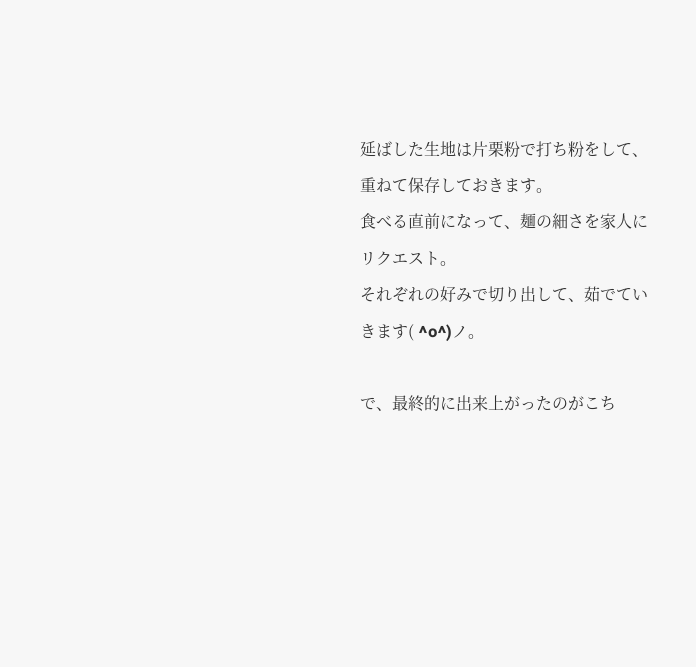延ばした生地は片栗粉で打ち粉をして、重ねて保存しておきます。
食べる直前になって、麺の細さを家人にリクエスト。
それぞれの好みで切り出して、茹でていきます( ^o^)ノ。

で、最終的に出来上がったのがこち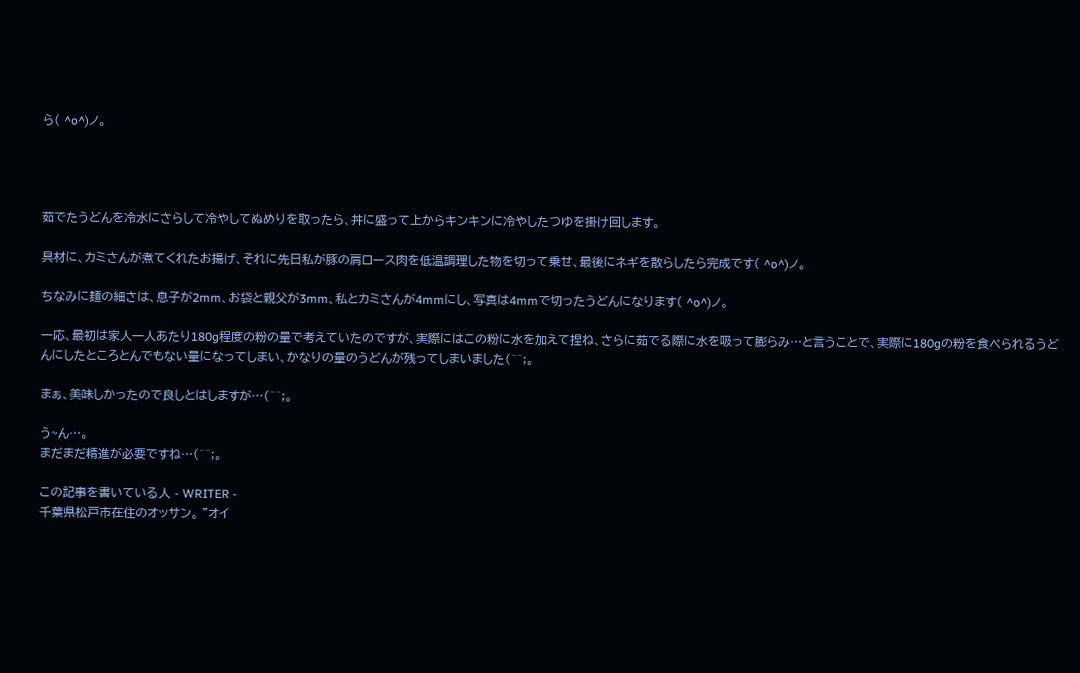ら( ^o^)ノ。




茹でたうどんを冷水にさらして冷やしてぬめりを取ったら、丼に盛って上からキンキンに冷やしたつゆを掛け回します。

具材に、カミさんが煮てくれたお揚げ、それに先日私が豚の肩ロース肉を低温調理した物を切って乗せ、最後にネギを散らしたら完成です( ^o^)ノ。

ちなみに麺の細さは、息子が2mm、お袋と親父が3mm、私とカミさんが4mmにし、写真は4mmで切ったうどんになります( ^o^)ノ。

一応、最初は家人一人あたり180g程度の粉の量で考えていたのですが、実際にはこの粉に水を加えて捏ね、さらに茹でる際に水を吸って膨らみ…と言うことで、実際に180gの粉を食べられるうどんにしたところとんでもない量になってしまい、かなりの量のうどんが残ってしまいました(^^;。

まぁ、美味しかったので良しとはしますが…(^^;。

う~ん…。
まだまだ精進が必要ですね…(^^;。

この記事を書いている人 - WRITER -
千葉県松戸市在住のオッサン。 "オイ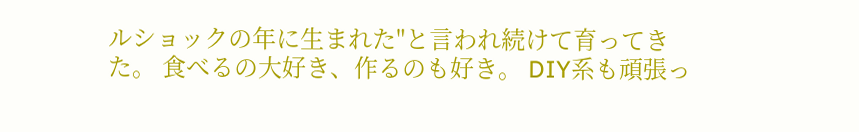ルショックの年に生まれた"と言われ続けて育ってきた。 食べるの大好き、作るのも好き。 DIY系も頑張っ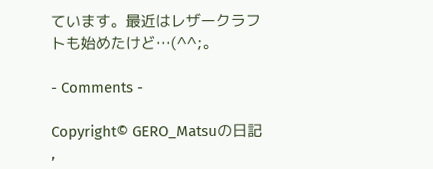ています。最近はレザークラフトも始めたけど…(^^;。

- Comments -

Copyright© GERO_Matsuの日記 ,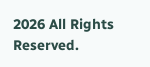2026 All Rights Reserved.